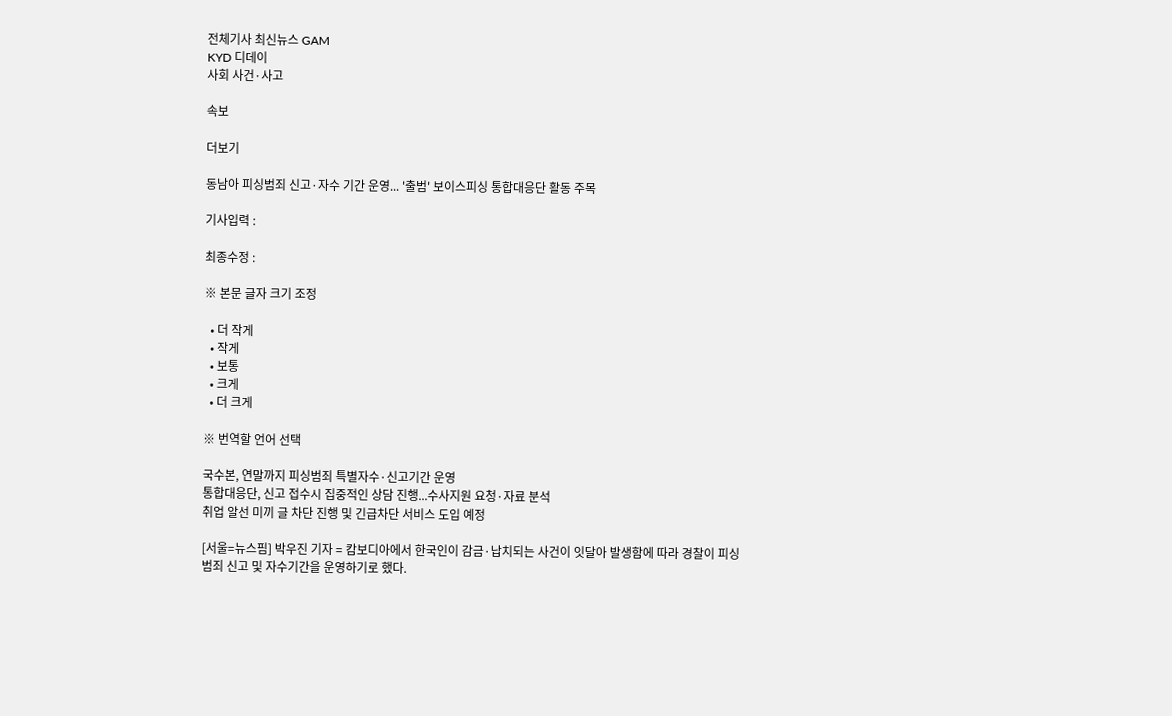전체기사 최신뉴스 GAM
KYD 디데이
사회 사건·사고

속보

더보기

동남아 피싱범죄 신고·자수 기간 운영... '출범' 보이스피싱 통합대응단 활동 주목

기사입력 :

최종수정 :

※ 본문 글자 크기 조정

  • 더 작게
  • 작게
  • 보통
  • 크게
  • 더 크게

※ 번역할 언어 선택

국수본, 연말까지 피싱범죄 특별자수·신고기간 운영
통합대응단, 신고 접수시 집중적인 상담 진행...수사지원 요청·자료 분석
취업 알선 미끼 글 차단 진행 및 긴급차단 서비스 도입 예정

[서울=뉴스핌] 박우진 기자 = 캄보디아에서 한국인이 감금·납치되는 사건이 잇달아 발생함에 따라 경찰이 피싱범죄 신고 및 자수기간을 운영하기로 했다.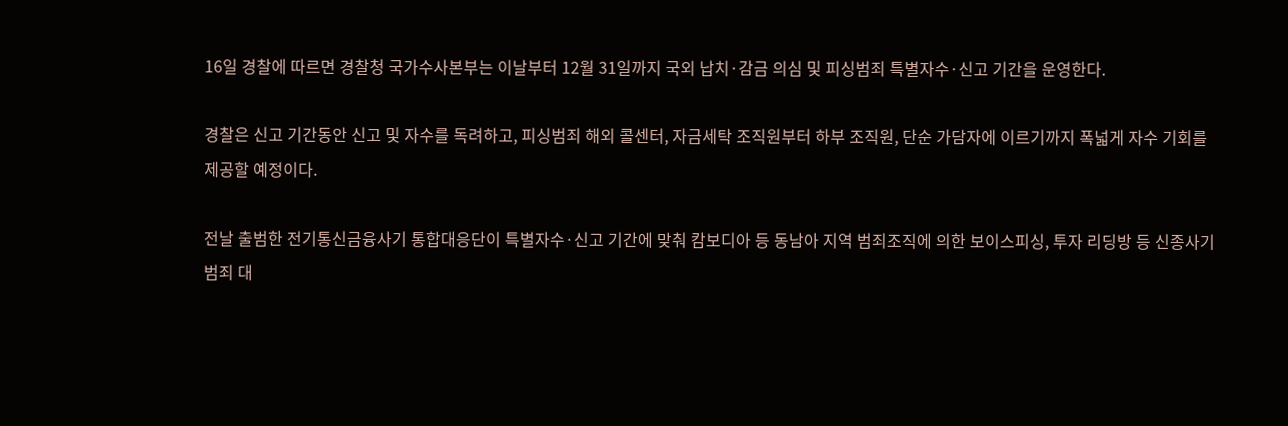16일 경찰에 따르면 경찰청 국가수사본부는 이날부터 12월 31일까지 국외 납치·감금 의심 및 피싱범죄 특별자수·신고 기간을 운영한다.

경찰은 신고 기간동안 신고 및 자수를 독려하고, 피싱범죄 해외 콜센터, 자금세탁 조직원부터 하부 조직원, 단순 가담자에 이르기까지 폭넓게 자수 기회를 제공할 예정이다.

전날 출범한 전기통신금융사기 통합대응단이 특별자수·신고 기간에 맞춰 캄보디아 등 동남아 지역 범죄조직에 의한 보이스피싱, 투자 리딩방 등 신종사기 범죄 대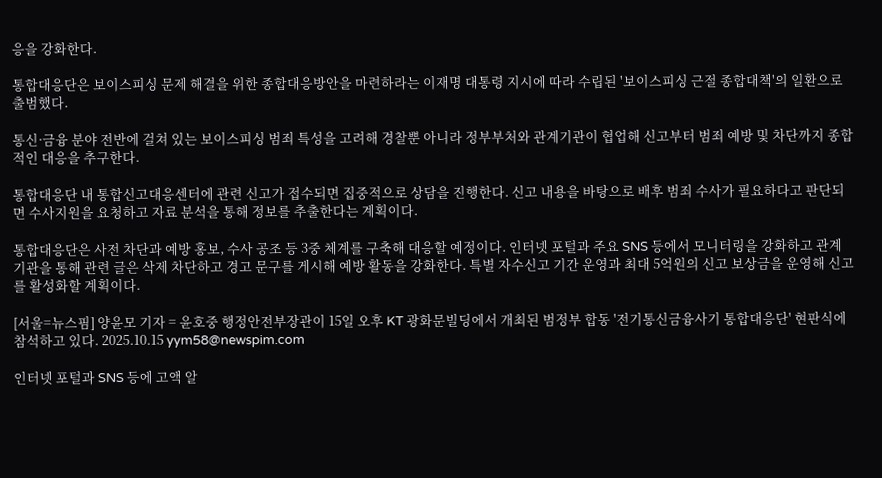응을 강화한다.

통합대응단은 보이스피싱 문제 해결을 위한 종합대응방안을 마련하라는 이재명 대통령 지시에 따라 수립된 '보이스피싱 근절 종합대책'의 일환으로 출범했다.

통신·금융 분야 전반에 걸쳐 있는 보이스피싱 범죄 특성을 고려해 경찰뿐 아니라 정부부처와 관계기관이 협업해 신고부터 범죄 예방 및 차단까지 종합적인 대응을 추구한다.

통합대응단 내 통합신고대응센터에 관련 신고가 접수되면 집중적으로 상담을 진행한다. 신고 내용을 바탕으로 배후 범죄 수사가 필요하다고 판단되면 수사지원을 요청하고 자료 분석을 통해 정보를 추출한다는 계획이다.

통합대응단은 사전 차단과 예방 홍보, 수사 공조 등 3중 체계를 구축해 대응할 예정이다. 인터넷 포털과 주요 SNS 등에서 모니터링을 강화하고 관계기관을 통해 관련 글은 삭제 차단하고 경고 문구를 게시해 예방 활동을 강화한다. 특별 자수신고 기간 운영과 최대 5억원의 신고 보상금을 운영해 신고를 활성화할 계획이다.

[서울=뉴스핌] 양윤모 기자 = 윤호중 행정안전부장관이 15일 오후 KT 광화문빌딩에서 개최된 범정부 합동 '전기통신금융사기 통합대응단' 현판식에 참석하고 있다. 2025.10.15 yym58@newspim.com

인터넷 포털과 SNS 등에 고액 알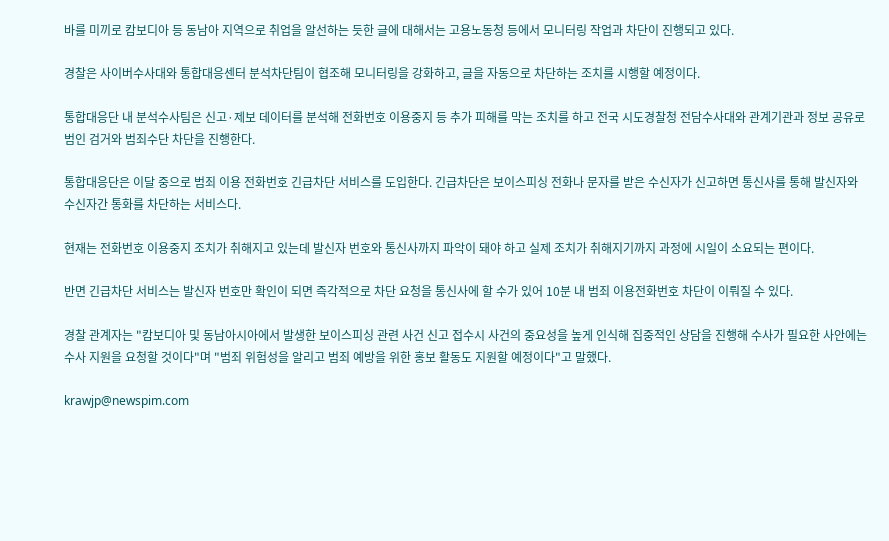바를 미끼로 캄보디아 등 동남아 지역으로 취업을 알선하는 듯한 글에 대해서는 고용노동청 등에서 모니터링 작업과 차단이 진행되고 있다.

경찰은 사이버수사대와 통합대응센터 분석차단팀이 협조해 모니터링을 강화하고, 글을 자동으로 차단하는 조치를 시행할 예정이다.

통합대응단 내 분석수사팀은 신고·제보 데이터를 분석해 전화번호 이용중지 등 추가 피해를 막는 조치를 하고 전국 시도경찰청 전담수사대와 관계기관과 정보 공유로 범인 검거와 범죄수단 차단을 진행한다.

통합대응단은 이달 중으로 범죄 이용 전화번호 긴급차단 서비스를 도입한다. 긴급차단은 보이스피싱 전화나 문자를 받은 수신자가 신고하면 통신사를 통해 발신자와 수신자간 통화를 차단하는 서비스다.

현재는 전화번호 이용중지 조치가 취해지고 있는데 발신자 번호와 통신사까지 파악이 돼야 하고 실제 조치가 취해지기까지 과정에 시일이 소요되는 편이다.

반면 긴급차단 서비스는 발신자 번호만 확인이 되면 즉각적으로 차단 요청을 통신사에 할 수가 있어 10분 내 범죄 이용전화번호 차단이 이뤄질 수 있다.

경찰 관계자는 "캄보디아 및 동남아시아에서 발생한 보이스피싱 관련 사건 신고 접수시 사건의 중요성을 높게 인식해 집중적인 상담을 진행해 수사가 필요한 사안에는 수사 지원을 요청할 것이다"며 "범죄 위험성을 알리고 범죄 예방을 위한 홍보 활동도 지원할 예정이다"고 말했다.

krawjp@newspim.com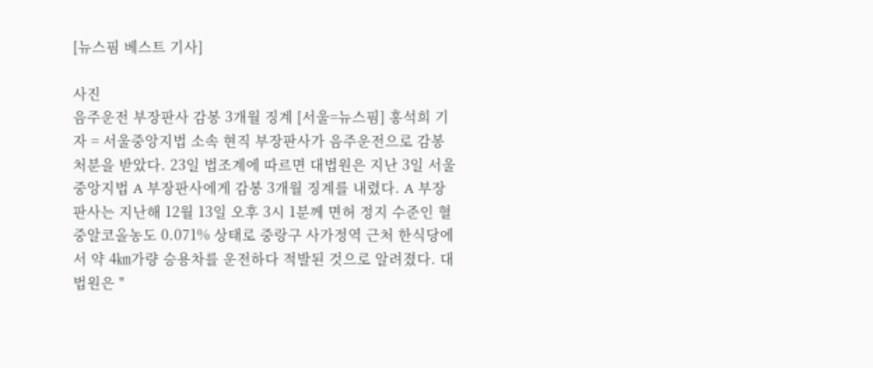[뉴스핌 베스트 기사]

사진
음주운전 부장판사 감봉 3개월 징계 [서울=뉴스핌] 홍석희 기자 = 서울중앙지법 소속 현직 부장판사가 음주운전으로 감봉 처분을 받았다. 23일 법조계에 따르면 대법원은 지난 3일 서울중앙지법 A 부장판사에게 감봉 3개월 징계를 내렸다. A 부장판사는 지난해 12월 13일 오후 3시 1분께 면허 정지 수준인 혈중알코올농도 0.071% 상태로 중랑구 사가정역 근처 한식당에서 약 4㎞가량 승용차를 운전하다 적발된 것으로 알려졌다. 대법원은 "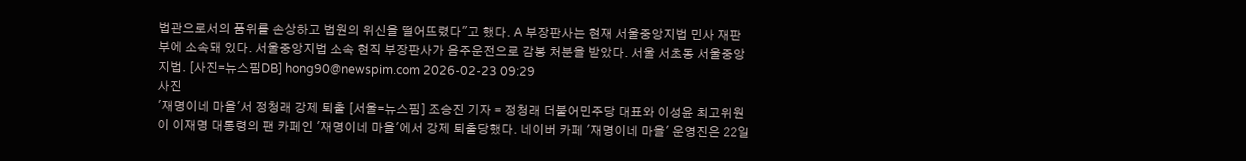법관으로서의 품위를 손상하고 법원의 위신을 떨어뜨렸다"고 했다. A 부장판사는 현재 서울중앙지법 민사 재판부에 소속돼 있다. 서울중앙지법 소속 현직 부장판사가 음주운전으로 감봉 처분을 받았다. 서울 서초동 서울중앙지법. [사진=뉴스핌DB] hong90@newspim.com 2026-02-23 09:29
사진
'재명이네 마을'서 정청래 강제 퇴출 [서울=뉴스핌] 조승진 기자 = 정청래 더불어민주당 대표와 이성윤 최고위원이 이재명 대통령의 팬 카페인 '재명이네 마을'에서 강제 퇴출당했다. 네이버 카페 '재명이네 마을' 운영진은 22일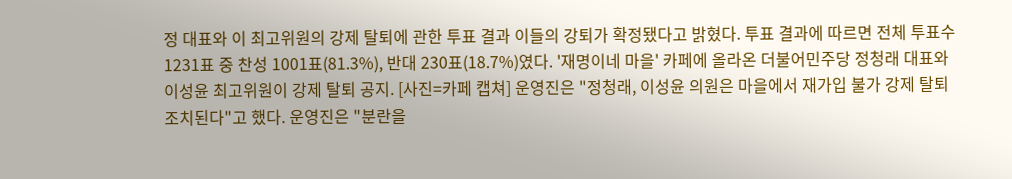정 대표와 이 최고위원의 강제 탈퇴에 관한 투표 결과 이들의 강퇴가 확정됐다고 밝혔다. 투표 결과에 따르면 전체 투표수 1231표 중 찬성 1001표(81.3%), 반대 230표(18.7%)였다. '재명이네 마을' 카페에 올라온 더불어민주당 정청래 대표와 이성윤 최고위원이 강제 탈퇴 공지. [사진=카페 캡쳐] 운영진은 "정청래, 이성윤 의원은 마을에서 재가입 불가 강제 탈퇴 조치된다"고 했다. 운영진은 "분란을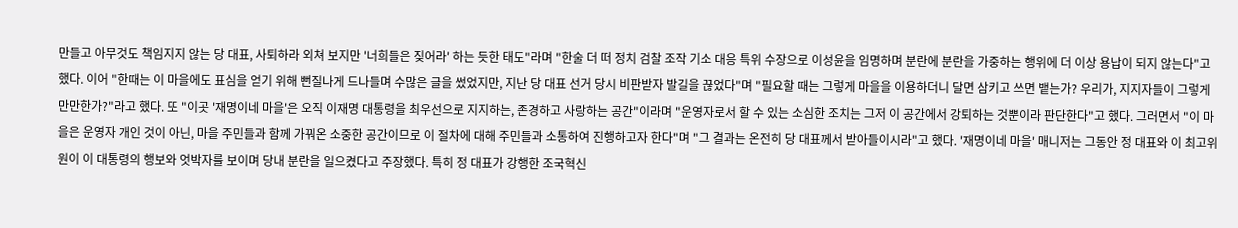만들고 아무것도 책임지지 않는 당 대표, 사퇴하라 외쳐 보지만 '너희들은 짖어라' 하는 듯한 태도"라며 "한술 더 떠 정치 검찰 조작 기소 대응 특위 수장으로 이성윤을 임명하며 분란에 분란을 가중하는 행위에 더 이상 용납이 되지 않는다"고 했다. 이어 "한때는 이 마을에도 표심을 얻기 위해 뻔질나게 드나들며 수많은 글을 썼었지만, 지난 당 대표 선거 당시 비판받자 발길을 끊었다"며 "필요할 때는 그렇게 마을을 이용하더니 달면 삼키고 쓰면 뱉는가? 우리가, 지지자들이 그렇게 만만한가?"라고 했다. 또 "이곳 '재명이네 마을'은 오직 이재명 대통령을 최우선으로 지지하는, 존경하고 사랑하는 공간"이라며 "운영자로서 할 수 있는 소심한 조치는 그저 이 공간에서 강퇴하는 것뿐이라 판단한다"고 했다. 그러면서 "이 마을은 운영자 개인 것이 아닌, 마을 주민들과 함께 가꿔온 소중한 공간이므로 이 절차에 대해 주민들과 소통하여 진행하고자 한다"며 "그 결과는 온전히 당 대표께서 받아들이시라"고 했다. '재명이네 마을' 매니저는 그동안 정 대표와 이 최고위원이 이 대통령의 행보와 엇박자를 보이며 당내 분란을 일으켰다고 주장했다. 특히 정 대표가 강행한 조국혁신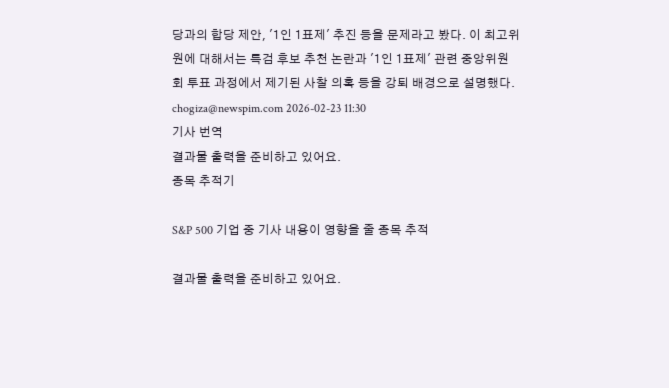당과의 합당 제안, '1인 1표제' 추진 등을 문제라고 봤다. 이 최고위원에 대해서는 특검 후보 추천 논란과 '1인 1표제' 관련 중앙위원회 투표 과정에서 제기된 사찰 의혹 등을 강퇴 배경으로 설명했다.  chogiza@newspim.com 2026-02-23 11:30
기사 번역
결과물 출력을 준비하고 있어요.
종목 추적기

S&P 500 기업 중 기사 내용이 영향을 줄 종목 추적

결과물 출력을 준비하고 있어요.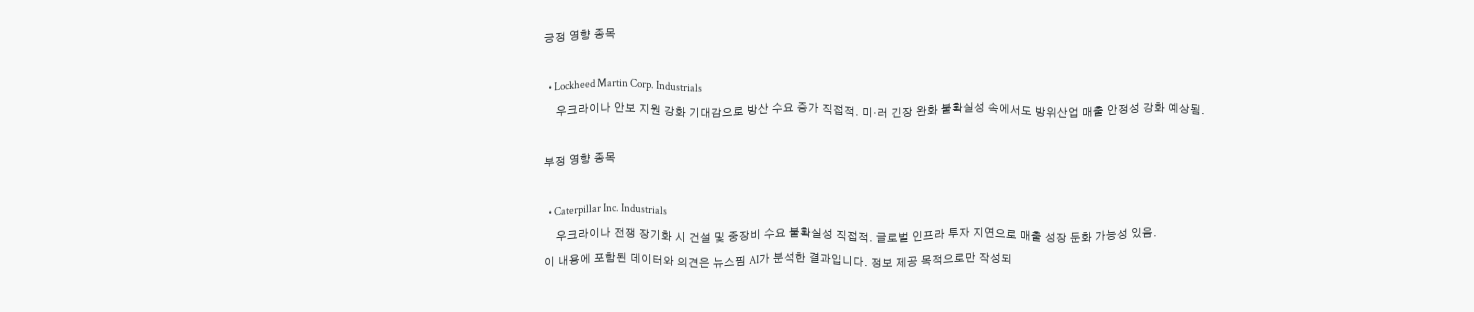긍정 영향 종목

  • Lockheed Martin Corp. Industrials
    우크라이나 안보 지원 강화 기대감으로 방산 수요 증가 직접적. 미·러 긴장 완화 불확실성 속에서도 방위산업 매출 안정성 강화 예상됨.

부정 영향 종목

  • Caterpillar Inc. Industrials
    우크라이나 전쟁 장기화 시 건설 및 중장비 수요 불확실성 직접적. 글로벌 인프라 투자 지연으로 매출 성장 둔화 가능성 있음.
이 내용에 포함된 데이터와 의견은 뉴스핌 AI가 분석한 결과입니다. 정보 제공 목적으로만 작성되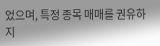었으며, 특정 종목 매매를 권유하지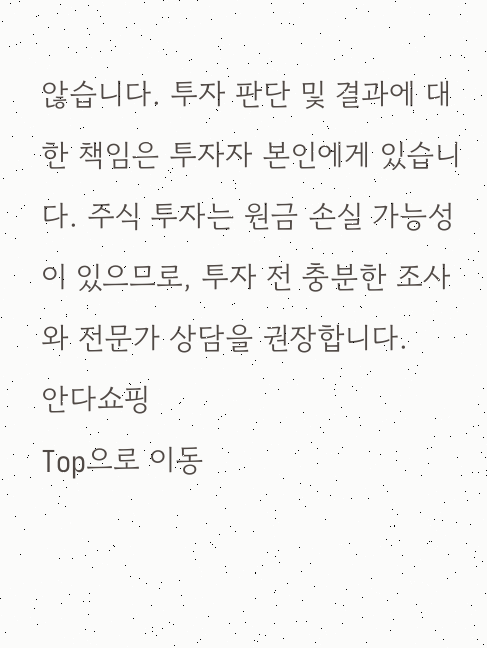않습니다. 투자 판단 및 결과에 대한 책임은 투자자 본인에게 있습니다. 주식 투자는 원금 손실 가능성이 있으므로, 투자 전 충분한 조사와 전문가 상담을 권장합니다.
안다쇼핑
Top으로 이동